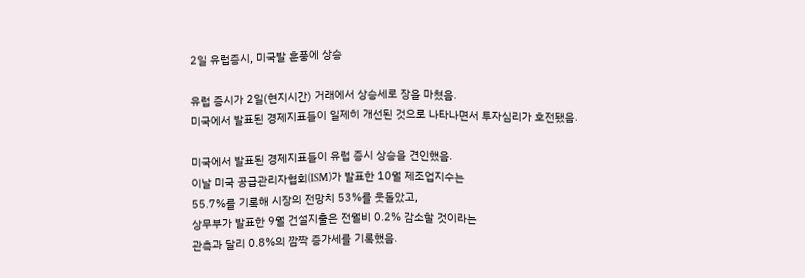2일 유럽증시, 미국발 훈풍에 상승

유럽 증시가 2일(현지시간) 거래에서 상승세로 장을 마쳤음.
미국에서 발표된 경제지표들이 일제히 개선된 것으로 나타나면서 투자심리가 호전됐음.

미국에서 발표된 경제지표들이 유럽 증시 상승을 견인했음.
이날 미국 공급관리자협회(ISM)가 발표한 10월 제조업지수는
55.7%를 기록해 시장의 전망치 53%를 웃돌았고,
상무부가 발표한 9월 건설지출은 전월비 0.2% 감소할 것이라는
관측과 달리 0.8%의 깜짝 증가세를 기록했음.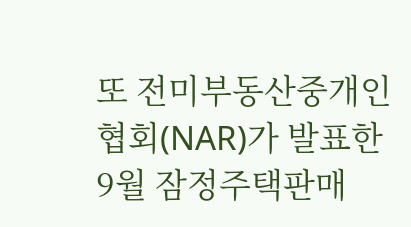또 전미부동산중개인협회(NAR)가 발표한 9월 잠정주택판매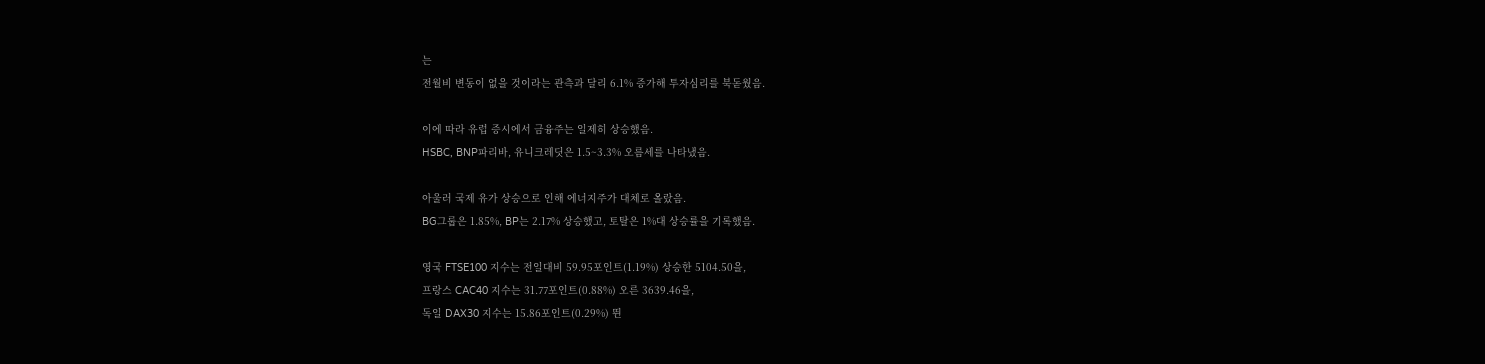는
전월비 변동이 없을 것이라는 관측과 달리 6.1% 증가해 투자심리를 북돋웠음.

이에 따라 유럽 증시에서 금융주는 일제히 상승했음.
HSBC, BNP파리바, 유니크레딧은 1.5~3.3% 오름세를 나타냈음.

아울러 국제 유가 상승으로 인해 에너지주가 대체로 올랐음.
BG그룹은 1.85%, BP는 2.17% 상승했고, 토탈은 1%대 상승률을 기록했음.

영국 FTSE100 지수는 전일대비 59.95포인트(1.19%) 상승한 5104.50을,
프랑스 CAC40 지수는 31.77포인트(0.88%) 오른 3639.46을,
독일 DAX30 지수는 15.86포인트(0.29%) 뛴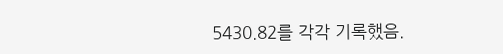5430.82를 각각 기록했음.